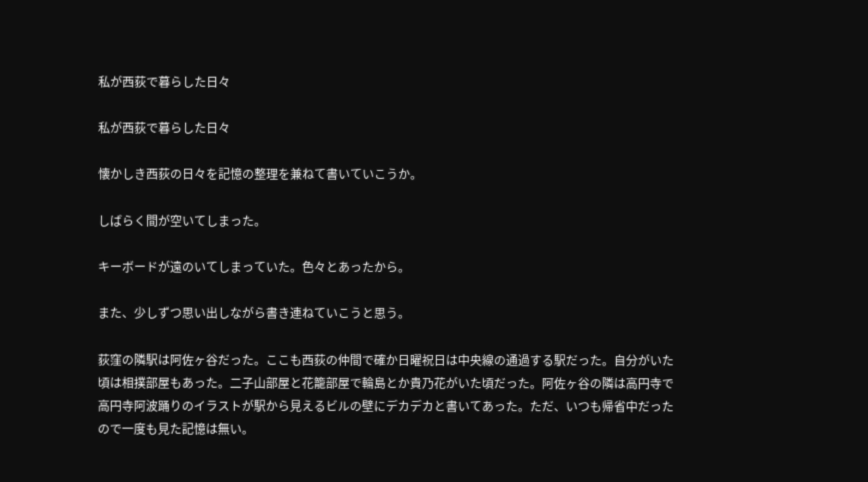私が西荻で暮らした日々

私が西荻で暮らした日々

懐かしき西荻の日々を記憶の整理を兼ねて書いていこうか。

しばらく間が空いてしまった。

キーボードが遠のいてしまっていた。色々とあったから。

また、少しずつ思い出しながら書き連ねていこうと思う。

荻窪の隣駅は阿佐ヶ谷だった。ここも西荻の仲間で確か日曜祝日は中央線の通過する駅だった。自分がいた頃は相撲部屋もあった。二子山部屋と花籠部屋で輪島とか貴乃花がいた頃だった。阿佐ヶ谷の隣は高円寺で高円寺阿波踊りのイラストが駅から見えるビルの壁にデカデカと書いてあった。ただ、いつも帰省中だったので一度も見た記憶は無い。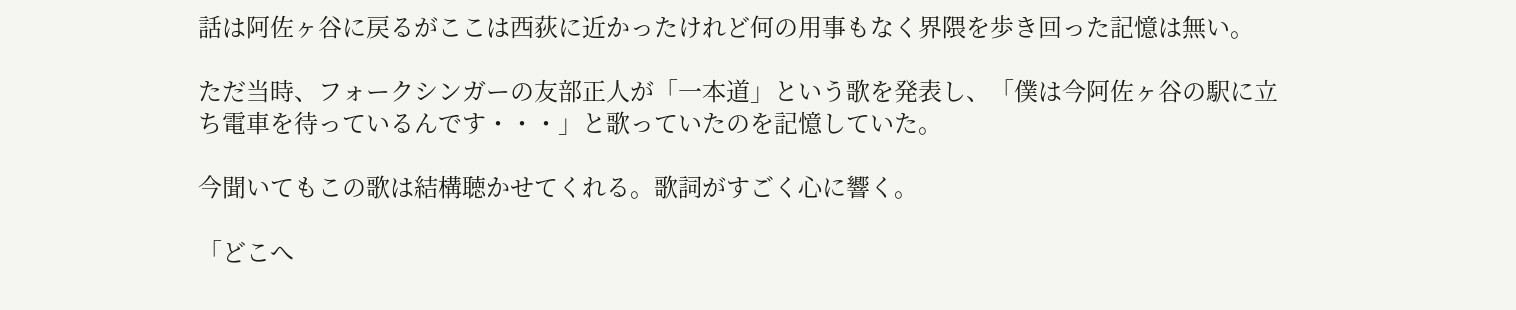話は阿佐ヶ谷に戻るがここは西荻に近かったけれど何の用事もなく界隈を歩き回った記憶は無い。

ただ当時、フォークシンガーの友部正人が「一本道」という歌を発表し、「僕は今阿佐ヶ谷の駅に立ち電車を待っているんです・・・」と歌っていたのを記憶していた。

今聞いてもこの歌は結構聴かせてくれる。歌詞がすごく心に響く。

「どこへ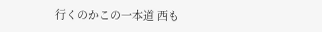行くのかこの一本道 西も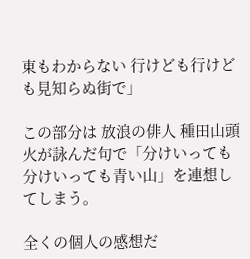東もわからない 行けども行けども見知らぬ街で」

この部分は 放浪の俳人 種田山頭火が詠んだ句で「分けいっても分けいっても青い山」を連想してしまう。

全くの個人の感想だ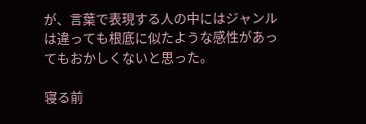が、言葉で表現する人の中にはジャンルは違っても根底に似たような感性があってもおかしくないと思った。

寝る前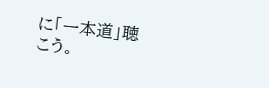に「一本道」聴こう。